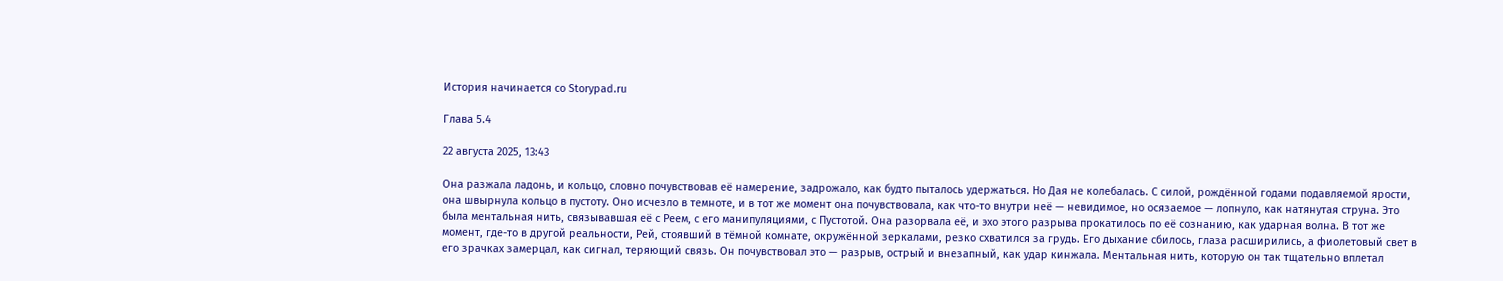История начинается со Storypad.ru

Глава 5.4

22 августа 2025, 13:43

Она разжала ладонь, и кольцо, словно почувствовав её намерение, задрожало, как будто пыталось удержаться. Но Дая не колебалась. С силой, рождённой годами подавляемой ярости, она швырнула кольцо в пустоту. Оно исчезло в темноте, и в тот же момент она почувствовала, как что-то внутри неё — невидимое, но осязаемое — лопнуло, как натянутая струна. Это была ментальная нить, связывавшая её с Реем, с его манипуляциями, с Пустотой. Она разорвала её, и эхо этого разрыва прокатилось по её сознанию, как ударная волна. В тот же момент, где-то в другой реальности, Рей, стоявший в тёмной комнате, окружённой зеркалами, резко схватился за грудь. Его дыхание сбилось, глаза расширились, а фиолетовый свет в его зрачках замерцал, как сигнал, теряющий связь. Он почувствовал это — разрыв, острый и внезапный, как удар кинжала. Ментальная нить, которую он так тщательно вплетал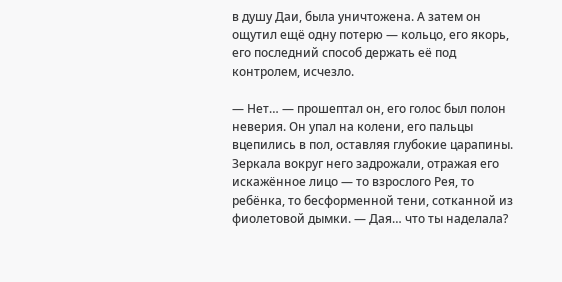в душу Даи, была уничтожена. А затем он ощутил ещё одну потерю — кольцо, его якорь, его последний способ держать её под контролем, исчезло.

— Нет… — прошептал он, его голос был полон неверия. Он упал на колени, его пальцы вцепились в пол, оставляя глубокие царапины. Зеркала вокруг него задрожали, отражая его искажённое лицо — то взрослого Рея, то ребёнка, то бесформенной тени, сотканной из фиолетовой дымки. — Дая… что ты наделала?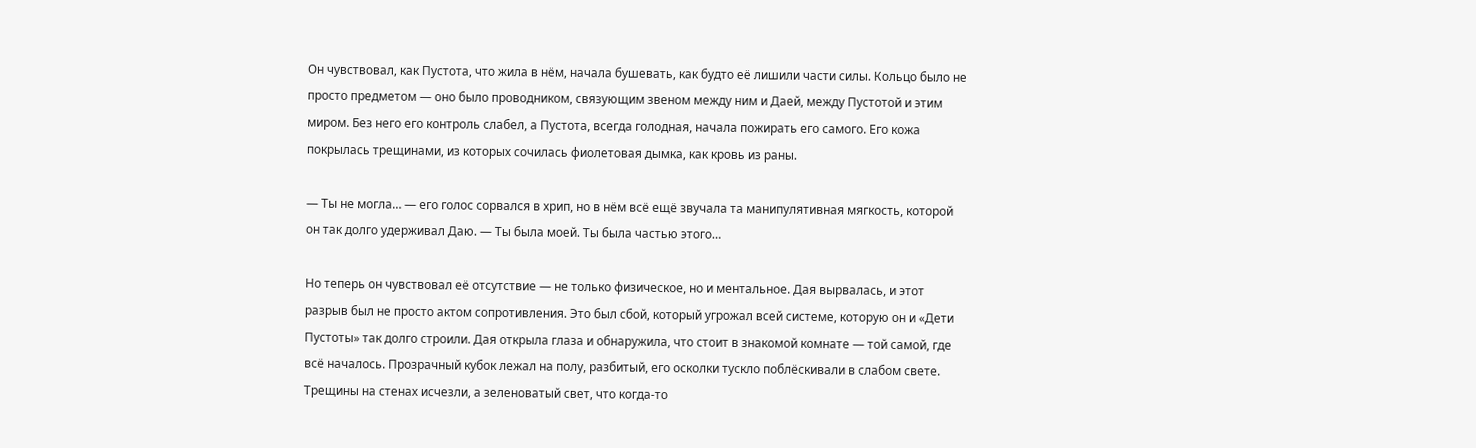Он чувствовал, как Пустота, что жила в нём, начала бушевать, как будто её лишили части силы. Кольцо было не просто предметом — оно было проводником, связующим звеном между ним и Даей, между Пустотой и этим миром. Без него его контроль слабел, а Пустота, всегда голодная, начала пожирать его самого. Его кожа покрылась трещинами, из которых сочилась фиолетовая дымка, как кровь из раны.

— Ты не могла… — его голос сорвался в хрип, но в нём всё ещё звучала та манипулятивная мягкость, которой он так долго удерживал Даю. — Ты была моей. Ты была частью этого…

Но теперь он чувствовал её отсутствие — не только физическое, но и ментальное. Дая вырвалась, и этот разрыв был не просто актом сопротивления. Это был сбой, который угрожал всей системе, которую он и «Дети Пустоты» так долго строили. Дая открыла глаза и обнаружила, что стоит в знакомой комнате — той самой, где всё началось. Прозрачный кубок лежал на полу, разбитый, его осколки тускло поблёскивали в слабом свете. Трещины на стенах исчезли, а зеленоватый свет, что когда-то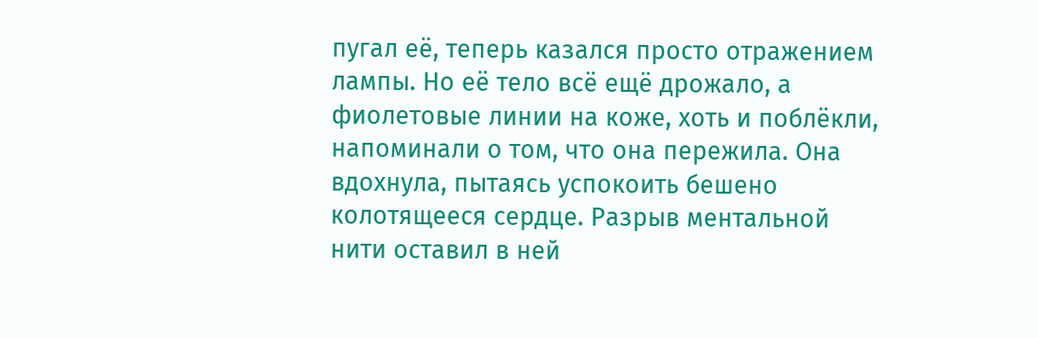пугал её, теперь казался просто отражением лампы. Но её тело всё ещё дрожало, а фиолетовые линии на коже, хоть и поблёкли, напоминали о том, что она пережила. Она вдохнула, пытаясь успокоить бешено колотящееся сердце. Разрыв ментальной нити оставил в ней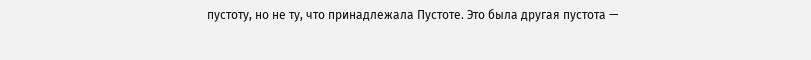пустоту, но не ту, что принадлежала Пустоте. Это была другая пустота —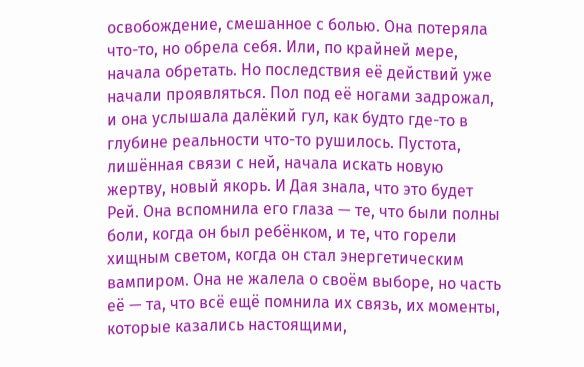освобождение, смешанное с болью. Она потеряла что-то, но обрела себя. Или, по крайней мере, начала обретать. Но последствия её действий уже начали проявляться. Пол под её ногами задрожал, и она услышала далёкий гул, как будто где-то в глубине реальности что-то рушилось. Пустота, лишённая связи с ней, начала искать новую жертву, новый якорь. И Дая знала, что это будет Рей. Она вспомнила его глаза — те, что были полны боли, когда он был ребёнком, и те, что горели хищным светом, когда он стал энергетическим вампиром. Она не жалела о своём выборе, но часть её — та, что всё ещё помнила их связь, их моменты, которые казались настоящими,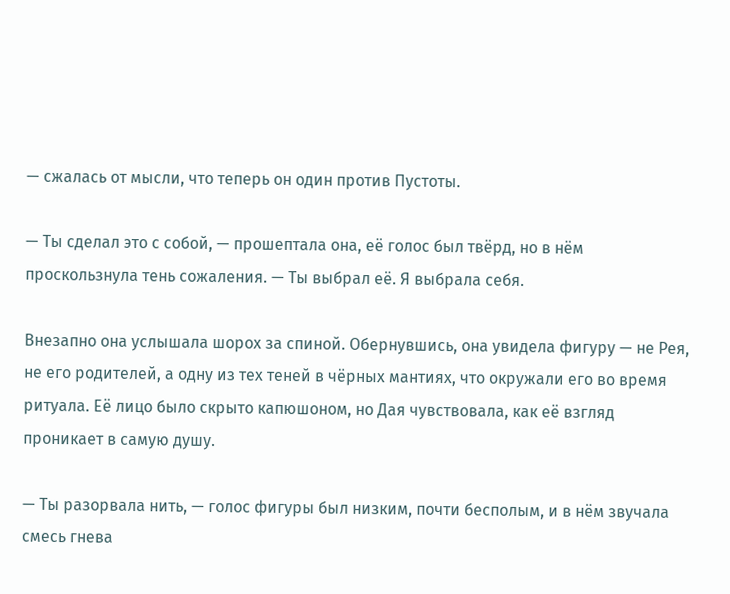— сжалась от мысли, что теперь он один против Пустоты.

— Ты сделал это с собой, — прошептала она, её голос был твёрд, но в нём проскользнула тень сожаления. — Ты выбрал её. Я выбрала себя.

Внезапно она услышала шорох за спиной. Обернувшись, она увидела фигуру — не Рея, не его родителей, а одну из тех теней в чёрных мантиях, что окружали его во время ритуала. Её лицо было скрыто капюшоном, но Дая чувствовала, как её взгляд проникает в самую душу.

— Ты разорвала нить, — голос фигуры был низким, почти бесполым, и в нём звучала смесь гнева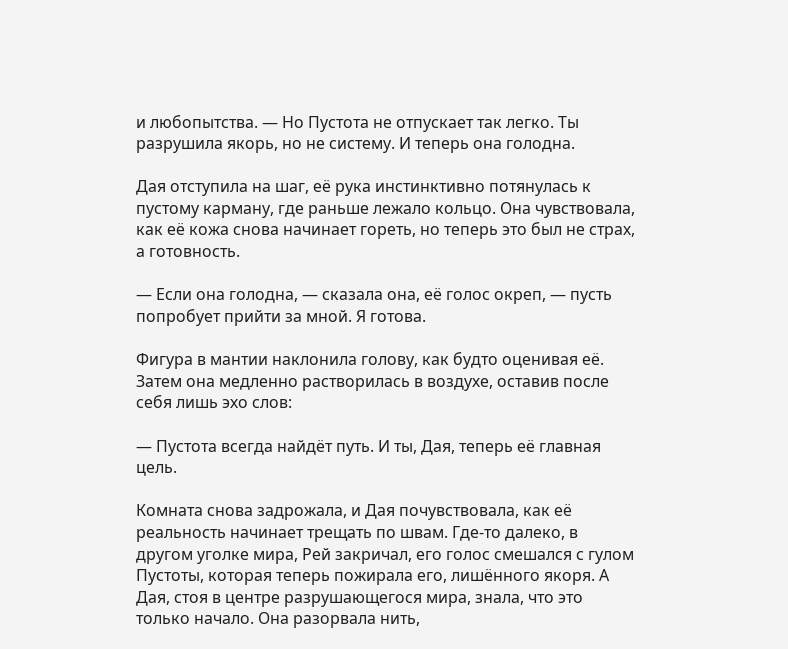и любопытства. — Но Пустота не отпускает так легко. Ты разрушила якорь, но не систему. И теперь она голодна.

Дая отступила на шаг, её рука инстинктивно потянулась к пустому карману, где раньше лежало кольцо. Она чувствовала, как её кожа снова начинает гореть, но теперь это был не страх, а готовность.

— Если она голодна, — сказала она, её голос окреп, — пусть попробует прийти за мной. Я готова.

Фигура в мантии наклонила голову, как будто оценивая её. Затем она медленно растворилась в воздухе, оставив после себя лишь эхо слов:

— Пустота всегда найдёт путь. И ты, Дая, теперь её главная цель.

Комната снова задрожала, и Дая почувствовала, как её реальность начинает трещать по швам. Где-то далеко, в другом уголке мира, Рей закричал, его голос смешался с гулом Пустоты, которая теперь пожирала его, лишённого якоря. А Дая, стоя в центре разрушающегося мира, знала, что это только начало. Она разорвала нить,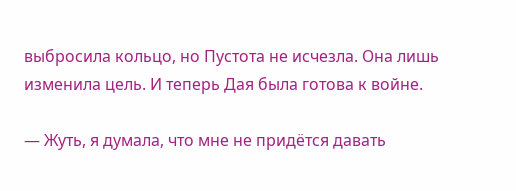выбросила кольцо, но Пустота не исчезла. Она лишь изменила цель. И теперь Дая была готова к войне.

— Жуть, я думала, что мне не придётся давать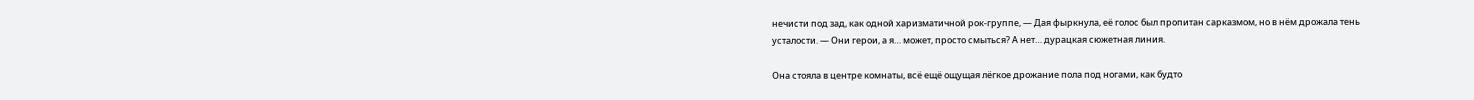нечисти под зад, как одной харизматичной рок-группе, — Дая фыркнула, её голос был пропитан сарказмом, но в нём дрожала тень усталости. — Они герои, а я… может, просто смыться? А нет… дурацкая сюжетная линия.

Она стояла в центре комнаты, всё ещё ощущая лёгкое дрожание пола под ногами, как будто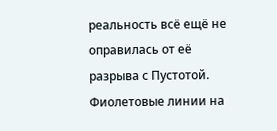реальность всё ещё не оправилась от её разрыва с Пустотой. Фиолетовые линии на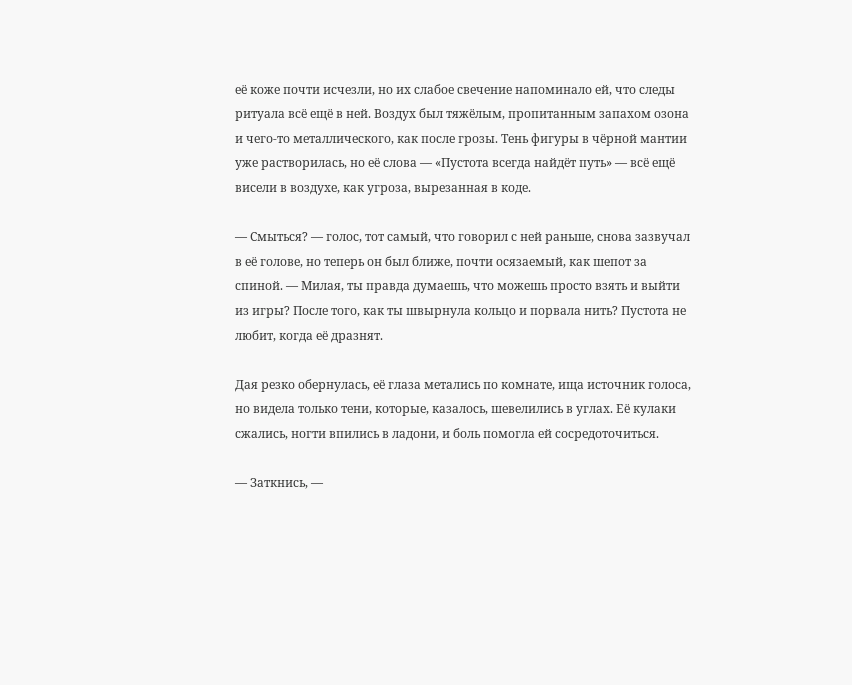её коже почти исчезли, но их слабое свечение напоминало ей, что следы ритуала всё ещё в ней. Воздух был тяжёлым, пропитанным запахом озона и чего-то металлического, как после грозы. Тень фигуры в чёрной мантии уже растворилась, но её слова — «Пустота всегда найдёт путь» — всё ещё висели в воздухе, как угроза, вырезанная в коде.

— Смыться? — голос, тот самый, что говорил с ней раньше, снова зазвучал в её голове, но теперь он был ближе, почти осязаемый, как шепот за спиной. — Милая, ты правда думаешь, что можешь просто взять и выйти из игры? После того, как ты швырнула кольцо и порвала нить? Пустота не любит, когда её дразнят.

Дая резко обернулась, её глаза метались по комнате, ища источник голоса, но видела только тени, которые, казалось, шевелились в углах. Её кулаки сжались, ногти впились в ладони, и боль помогла ей сосредоточиться.

— Заткнись, —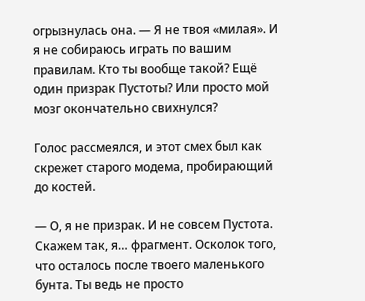огрызнулась она. — Я не твоя «милая». И я не собираюсь играть по вашим правилам. Кто ты вообще такой? Ещё один призрак Пустоты? Или просто мой мозг окончательно свихнулся?

Голос рассмеялся, и этот смех был как скрежет старого модема, пробирающий до костей.

— О, я не призрак. И не совсем Пустота. Скажем так, я… фрагмент. Осколок того, что осталось после твоего маленького бунта. Ты ведь не просто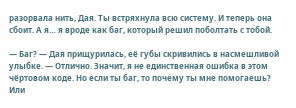разорвала нить, Дая. Ты встряхнула всю систему. И теперь она сбоит. А я… я вроде как баг, который решил поболтать с тобой.

— Баг? — Дая прищурилась, её губы скривились в насмешливой улыбке. — Отлично. Значит, я не единственная ошибка в этом чёртовом коде. Но если ты баг, то почему ты мне помогаешь? Или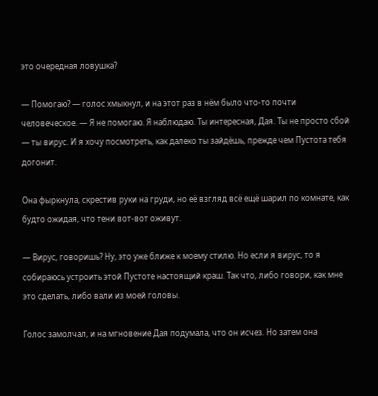это очередная ловушка?

— Помогаю? — голос хмыкнул, и на этот раз в нём было что-то почти человеческое. — Я не помогаю. Я наблюдаю. Ты интересная, Дая. Ты не просто сбой — ты вирус. И я хочу посмотреть, как далеко ты зайдёшь, прежде чем Пустота тебя догонит.

Она фыркнула, скрестив руки на груди, но её взгляд всё ещё шарил по комнате, как будто ожидая, что тени вот-вот оживут.

— Вирус, говоришь? Ну, это уже ближе к моему стилю. Но если я вирус, то я собираюсь устроить этой Пустоте настоящий краш. Так что, либо говори, как мне это сделать, либо вали из моей головы.

Голос замолчал, и на мгновение Дая подумала, что он исчез. Но затем она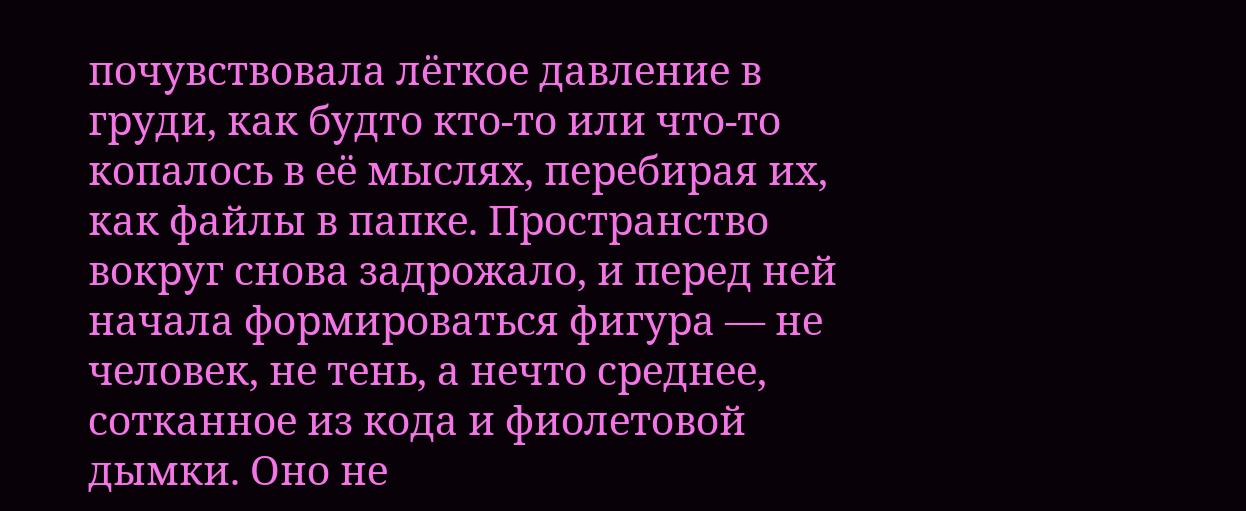почувствовала лёгкое давление в груди, как будто кто-то или что-то копалось в её мыслях, перебирая их, как файлы в папке. Пространство вокруг снова задрожало, и перед ней начала формироваться фигура — не человек, не тень, а нечто среднее, сотканное из кода и фиолетовой дымки. Оно не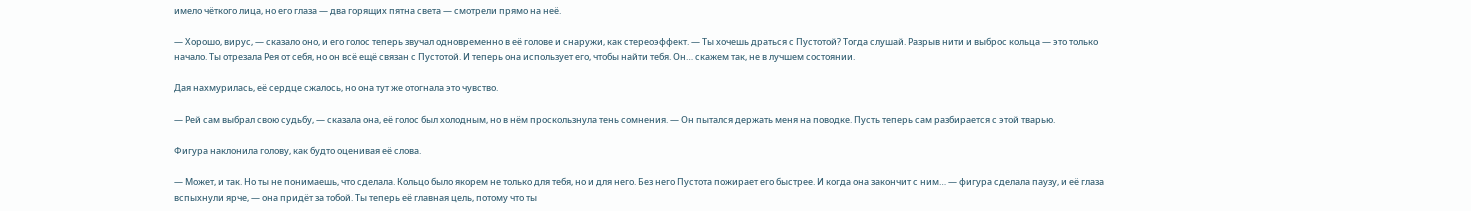имело чёткого лица, но его глаза — два горящих пятна света — смотрели прямо на неё.

— Хорошо, вирус, — сказало оно, и его голос теперь звучал одновременно в её голове и снаружи, как стереоэффект. — Ты хочешь драться с Пустотой? Тогда слушай. Разрыв нити и выброс кольца — это только начало. Ты отрезала Рея от себя, но он всё ещё связан с Пустотой. И теперь она использует его, чтобы найти тебя. Он… скажем так, не в лучшем состоянии.

Дая нахмурилась, её сердце сжалось, но она тут же отогнала это чувство.

— Рей сам выбрал свою судьбу, — сказала она, её голос был холодным, но в нём проскользнула тень сомнения. — Он пытался держать меня на поводке. Пусть теперь сам разбирается с этой тварью.

Фигура наклонила голову, как будто оценивая её слова.

— Может, и так. Но ты не понимаешь, что сделала. Кольцо было якорем не только для тебя, но и для него. Без него Пустота пожирает его быстрее. И когда она закончит с ним… — фигура сделала паузу, и её глаза вспыхнули ярче, — она придёт за тобой. Ты теперь её главная цель, потому что ты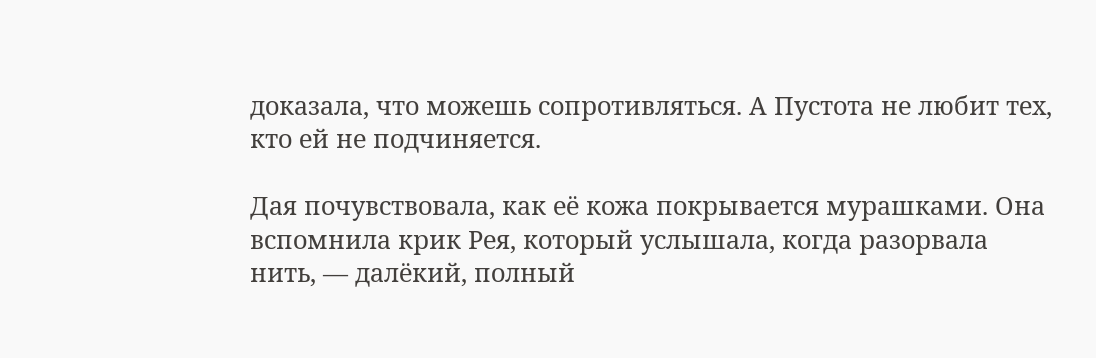доказала, что можешь сопротивляться. А Пустота не любит тех, кто ей не подчиняется.

Дая почувствовала, как её кожа покрывается мурашками. Она вспомнила крик Рея, который услышала, когда разорвала нить, — далёкий, полный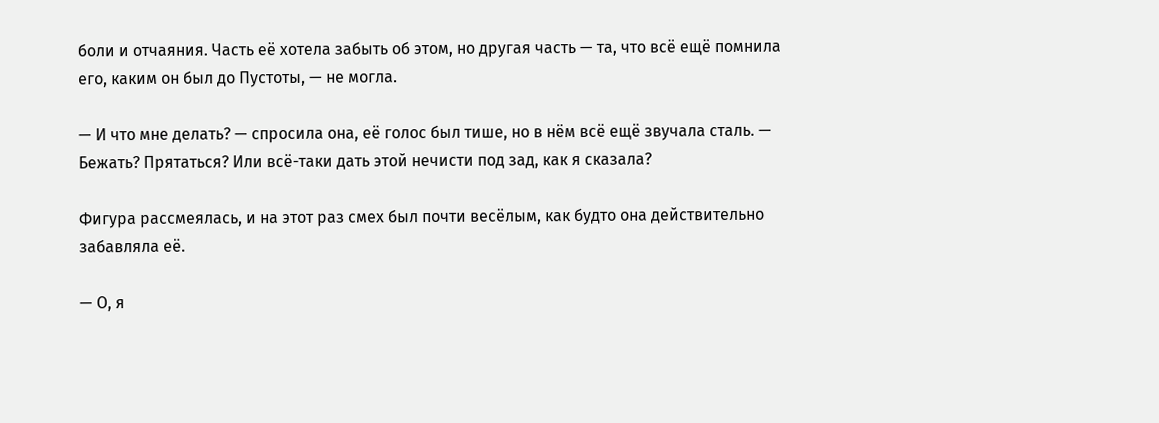боли и отчаяния. Часть её хотела забыть об этом, но другая часть — та, что всё ещё помнила его, каким он был до Пустоты, — не могла.

— И что мне делать? — спросила она, её голос был тише, но в нём всё ещё звучала сталь. — Бежать? Прятаться? Или всё-таки дать этой нечисти под зад, как я сказала?

Фигура рассмеялась, и на этот раз смех был почти весёлым, как будто она действительно забавляла её.

— О, я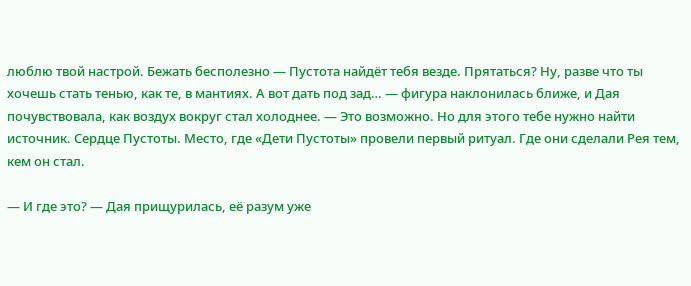люблю твой настрой. Бежать бесполезно — Пустота найдёт тебя везде. Прятаться? Ну, разве что ты хочешь стать тенью, как те, в мантиях. А вот дать под зад… — фигура наклонилась ближе, и Дая почувствовала, как воздух вокруг стал холоднее. — Это возможно. Но для этого тебе нужно найти источник. Сердце Пустоты. Место, где «Дети Пустоты» провели первый ритуал. Где они сделали Рея тем, кем он стал.

— И где это? — Дая прищурилась, её разум уже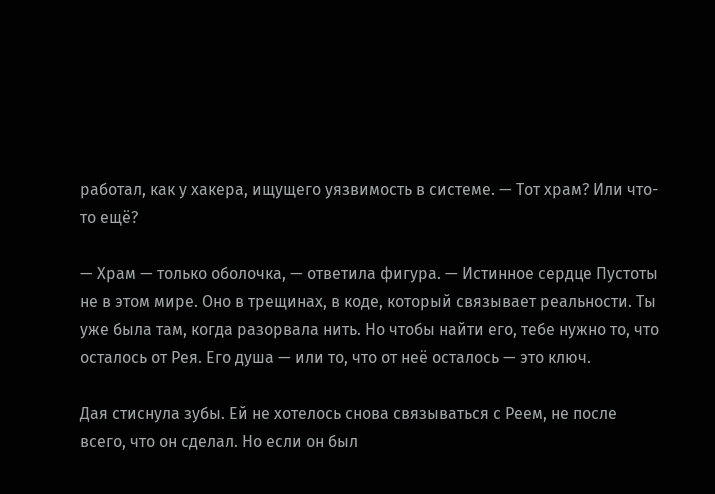работал, как у хакера, ищущего уязвимость в системе. — Тот храм? Или что-то ещё?

— Храм — только оболочка, — ответила фигура. — Истинное сердце Пустоты не в этом мире. Оно в трещинах, в коде, который связывает реальности. Ты уже была там, когда разорвала нить. Но чтобы найти его, тебе нужно то, что осталось от Рея. Его душа — или то, что от неё осталось — это ключ.

Дая стиснула зубы. Ей не хотелось снова связываться с Реем, не после всего, что он сделал. Но если он был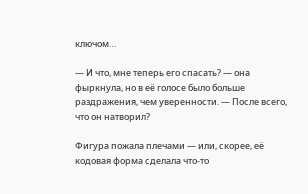ключом…

— И что, мне теперь его спасать? — она фыркнула, но в её голосе было больше раздражения, чем уверенности. — После всего, что он натворил?

Фигура пожала плечами — или, скорее, её кодовая форма сделала что-то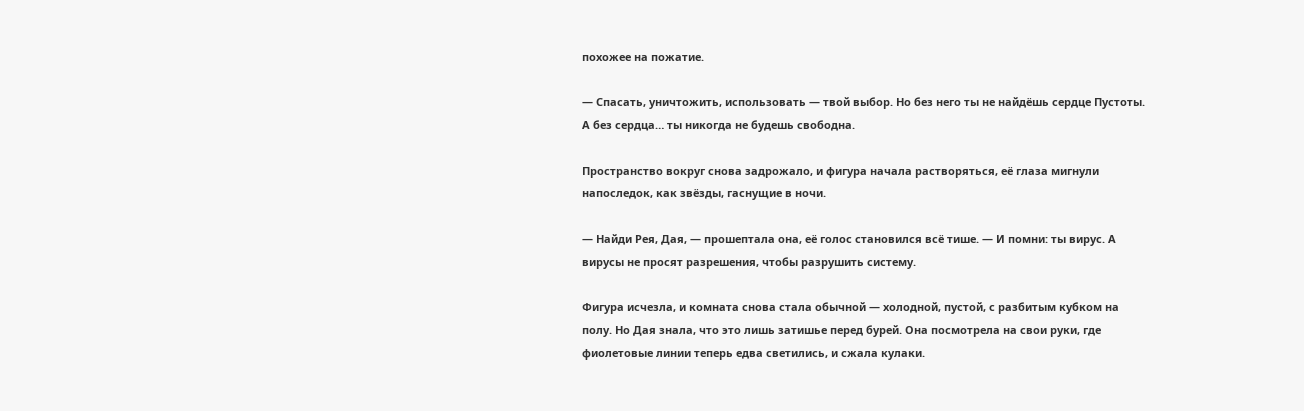похожее на пожатие.

— Спасать, уничтожить, использовать — твой выбор. Но без него ты не найдёшь сердце Пустоты. А без сердца… ты никогда не будешь свободна.

Пространство вокруг снова задрожало, и фигура начала растворяться, её глаза мигнули напоследок, как звёзды, гаснущие в ночи.

— Найди Рея, Дая, — прошептала она, её голос становился всё тише. — И помни: ты вирус. А вирусы не просят разрешения, чтобы разрушить систему.

Фигура исчезла, и комната снова стала обычной — холодной, пустой, с разбитым кубком на полу. Но Дая знала, что это лишь затишье перед бурей. Она посмотрела на свои руки, где фиолетовые линии теперь едва светились, и сжала кулаки.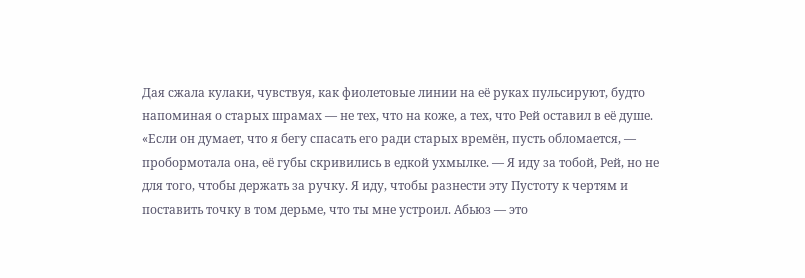Дая сжала кулаки, чувствуя, как фиолетовые линии на её руках пульсируют, будто напоминая о старых шрамах — не тех, что на коже, а тех, что Рей оставил в её душе. «Если он думает, что я бегу спасать его ради старых времён, пусть обломается, — пробормотала она, её губы скривились в едкой ухмылке. — Я иду за тобой, Рей, но не для того, чтобы держать за ручку. Я иду, чтобы разнести эту Пустоту к чертям и поставить точку в том дерьме, что ты мне устроил. Абьюз — это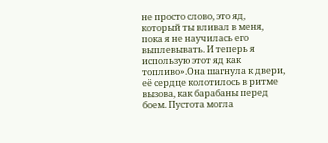не просто слово, это яд, который ты вливал в меня, пока я не научилась его выплевывать. И теперь я использую этот яд как топливо».Она шагнула к двери, её сердце колотилось в ритме вызова, как барабаны перед боем. Пустота могла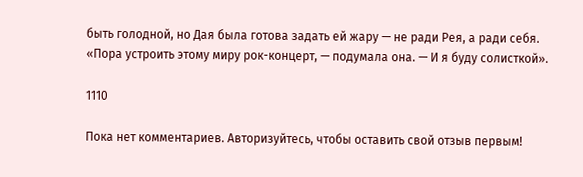быть голодной, но Дая была готова задать ей жару — не ради Рея, а ради себя. «Пора устроить этому миру рок-концерт, — подумала она. — И я буду солисткой».

1110

Пока нет комментариев. Авторизуйтесь, чтобы оставить свой отзыв первым!